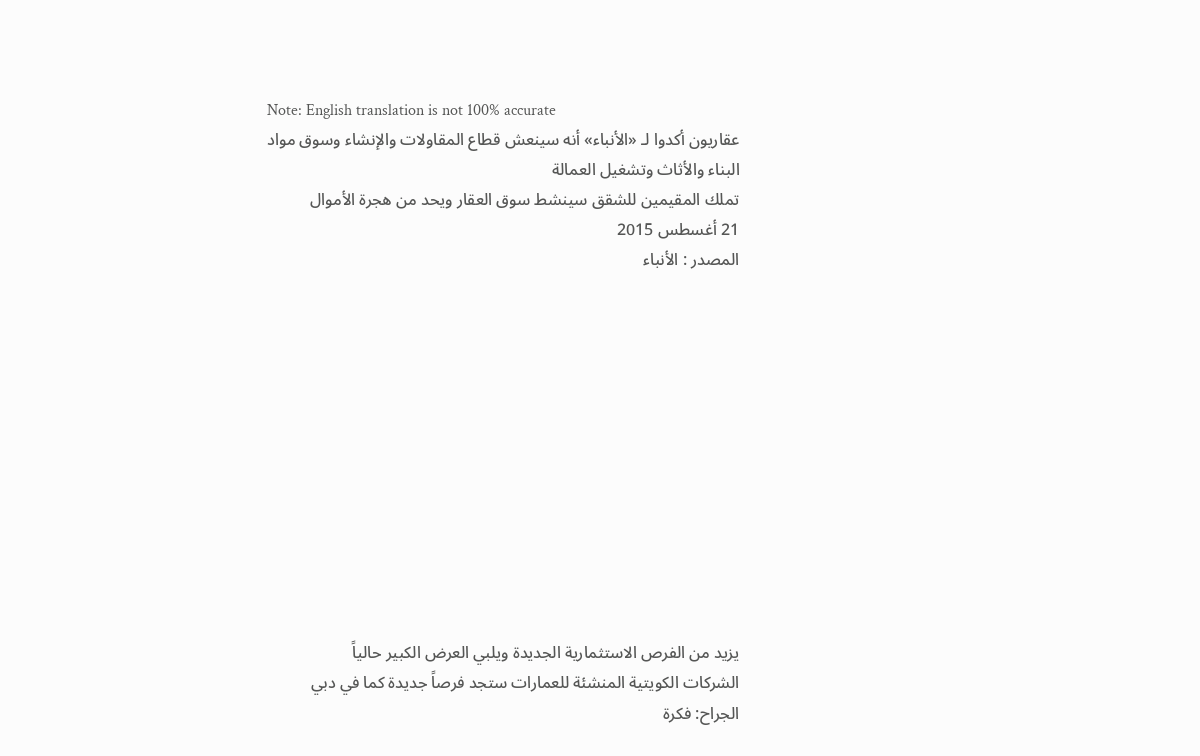Note: English translation is not 100% accurate
عقاريون أكدوا لـ «الأنباء» أنه سينعش قطاع المقاولات والإنشاء وسوق مواد البناء والأثاث وتشغيل العمالة
تملك المقيمين للشقق سينشط سوق العقار ويحد من هجرة الأموال
21 أغسطس 2015
المصدر : الأنباء












يزيد من الفرص الاستثمارية الجديدة ويلبي العرض الكبير حالياً
الشركات الكويتية المنشئة للعمارات ستجد فرصاً جديدة كما في دبي
الجراح: فكرة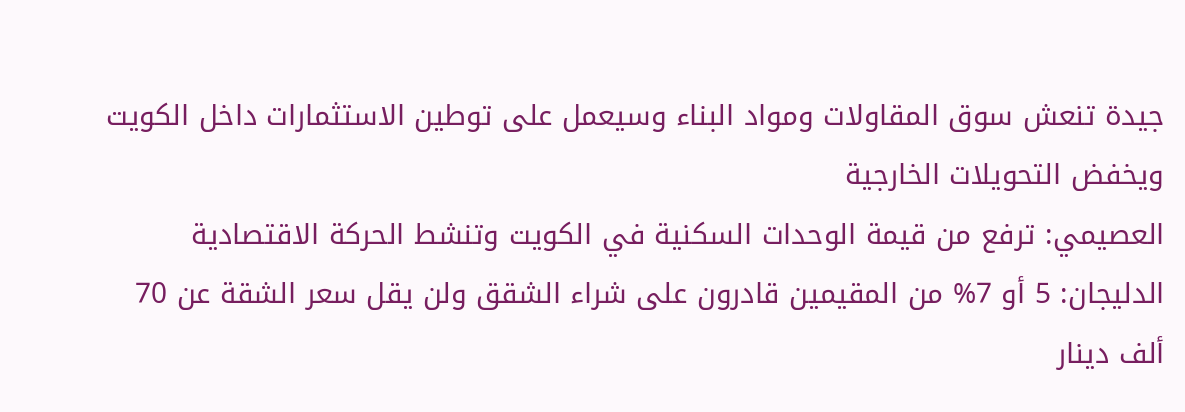جيدة تنعش سوق المقاولات ومواد البناء وسيعمل على توطين الاستثمارات داخل الكويت ويخفض التحويلات الخارجية
العصيمي: ترفع من قيمة الوحدات السكنية في الكويت وتنشط الحركة الاقتصادية
الدليجان: 5 أو 7% من المقيمين قادرون على شراء الشقق ولن يقل سعر الشقة عن 70 ألف دينار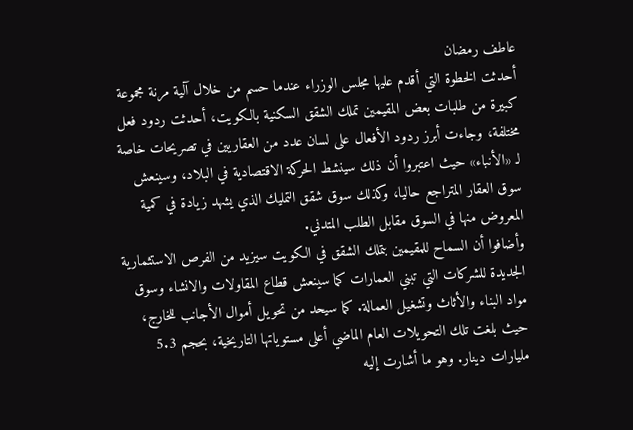عاطف رمضان
أحدثت الخطوة التي أقدم عليها مجلس الوزراء عندما حسم من خلال آلية مرنة مجموعة كبيرة من طلبات بعض المقيمين تملك الشقق السكنية بالكويت، أحدثت ردود فعل مختلفة، وجاءت أبرز ردود الأفعال على لسان عدد من العقاريين في تصريحات خاصة لـ «الأنباء» حيث اعتبروا أن ذلك سينشط الحركة الاقتصادية في البلاد، وسينعش سوق العقار المتراجع حاليا، وكذلك سوق شقق التمليك الذي يشهد زيادة في كمية المعروض منها في السوق مقابل الطلب المتدني.
وأضافوا أن السماح للمقيمين بتملك الشقق في الكويت سيزيد من الفرص الاستثمارية الجديدة للشركات التي تبني العمارات كما سينعش قطاع المقاولات والانشاء وسوق مواد البناء والأثاث وتشغيل العمالة. كما سيحد من تحويل أموال الأجانب للخارج، حيث بلغت تلك التحويلات العام الماضي أعلى مستوياتها التاريخية، بحجم 5.3 مليارات دينار. وهو ما أشارت إليه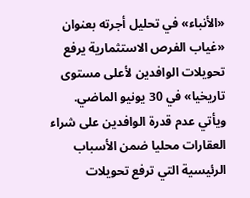«الأنباء» في تحليل أجرته بعنوان «غياب الفرص الاستثمارية يرفع تحويلات الوافدين لأعلى مستوى تاريخيا» في 30 يونيو الماضي.
ويأتي عدم قدرة الوافدين على شراء العقارات محليا ضمن الأسباب الرئيسية التي ترفع تحويلات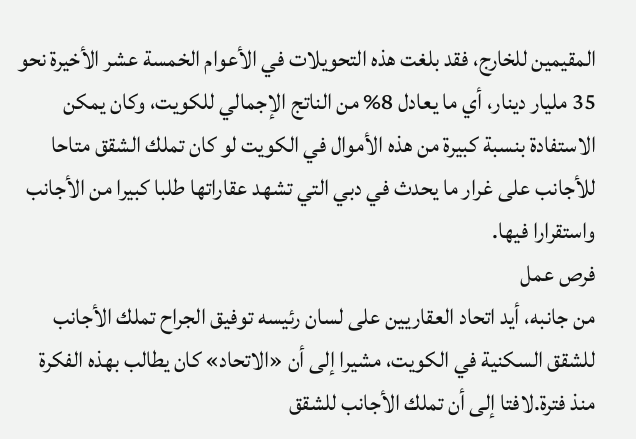المقيمين للخارج، فقد بلغت هذه التحويلات في الأعوام الخمسة عشر الأخيرة نحو 35 مليار دينار، أي ما يعادل 8% من الناتج الإجمالي للكويت، وكان يمكن الاستفادة بنسبة كبيرة من هذه الأموال في الكويت لو كان تملك الشقق متاحا للأجانب على غرار ما يحدث في دبي التي تشهد عقاراتها طلبا كبيرا من الأجانب واستقرارا فيها.
فرص عمل
من جانبه، أيد اتحاد العقاريين على لسان رئيسه توفيق الجراح تملك الأجانب للشقق السكنية في الكويت، مشيرا إلى أن «الاتحاد» كان يطالب بهذه الفكرة منذ فترة.لافتا إلى أن تملك الأجانب للشقق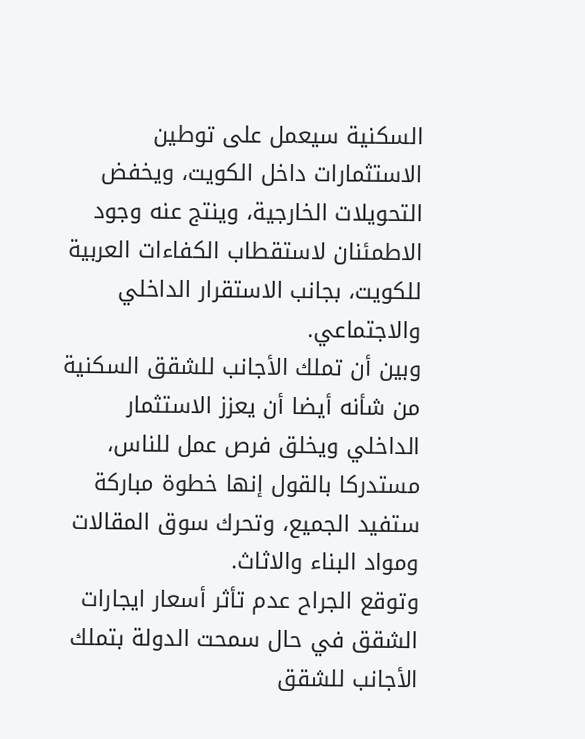السكنية سيعمل على توطين الاستثمارات داخل الكويت، ويخفض التحويلات الخارجية، وينتج عنه وجود الاطمئنان لاستقطاب الكفاءات العربية للكويت، بجانب الاستقرار الداخلي والاجتماعي.
وبين أن تملك الأجانب للشقق السكنية من شأنه أيضا أن يعزز الاستثمار الداخلي ويخلق فرص عمل للناس، مستدركا بالقول إنها خطوة مباركة ستفيد الجميع، وتحرك سوق المقالات ومواد البناء والاثاث.
وتوقع الجراح عدم تأثر أسعار ايجارات الشقق في حال سمحت الدولة بتملك الأجانب للشقق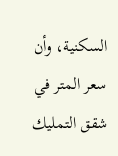السكنية، وأن سعر المتر في شقق التمليك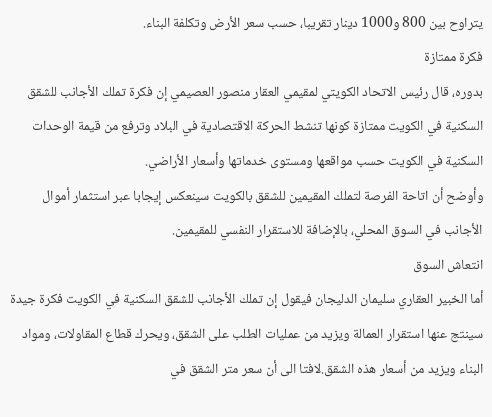يتراوح بين 800 و1000 دينار تقريبا، حسب سعر الأرض وتكلفة البناء.
فكرة ممتازة
بدوره، قال رئيس الاتحاد الكويتي لمقيمي العقار منصور العصيمي إن فكرة تملك الأجانب للشقق السكنية في الكويت ممتازة كونها تنشط الحركة الاقتصادية في البلاد وترفع من قيمة الوحدات السكنية في الكويت حسب مواقعها ومستوى خدماتها وأسعار الأراضي.
وأوضح أن اتاحة الفرصة لتملك المقيمين للشقق بالكويت سينعكس إيجابا عبر استثمار أموال الأجانب في السوق المحلي، بالإضافة للاستقرار النفسي للمقيمين.
انتعاش السوق
أما الخبير العقاري سليمان الدليجان فيقول إن تملك الأجانب للشقق السكنية في الكويت فكرة جيدة سينتج عنها استقرار العمالة ويزيد من عمليات الطلب على الشقق، ويحرك قطاع المقاولات، ومواد البناء ويزيد من أسعار هذه الشقق.لافتا الى أن سعر متر الشقق في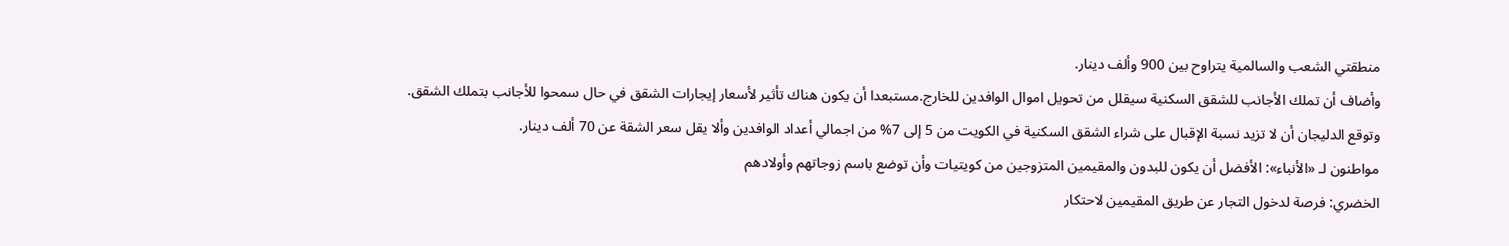منطقتي الشعب والسالمية يتراوح بين 900 وألف دينار.
وأضاف أن تملك الأجانب للشقق السكنية سيقلل من تحويل اموال الوافدين للخارج.مستبعدا أن يكون هناك تأثير لأسعار إيجارات الشقق في حال سمحوا للأجانب بتملك الشقق.
وتوقع الدليجان أن لا تزيد نسبة الإقبال على شراء الشقق السكنية في الكويت من 5 إلى 7% من اجمالي أعداد الوافدين وألا يقل سعر الشقة عن 70 ألف دينار.
مواطنون لـ «الأنباء»: الأفضل أن يكون للبدون والمقيمين المتزوجين من كويتيات وأن توضع باسم زوجاتهم وأولادهم
الخضري: فرصة لدخول التجار عن طريق المقيمين لاحتكار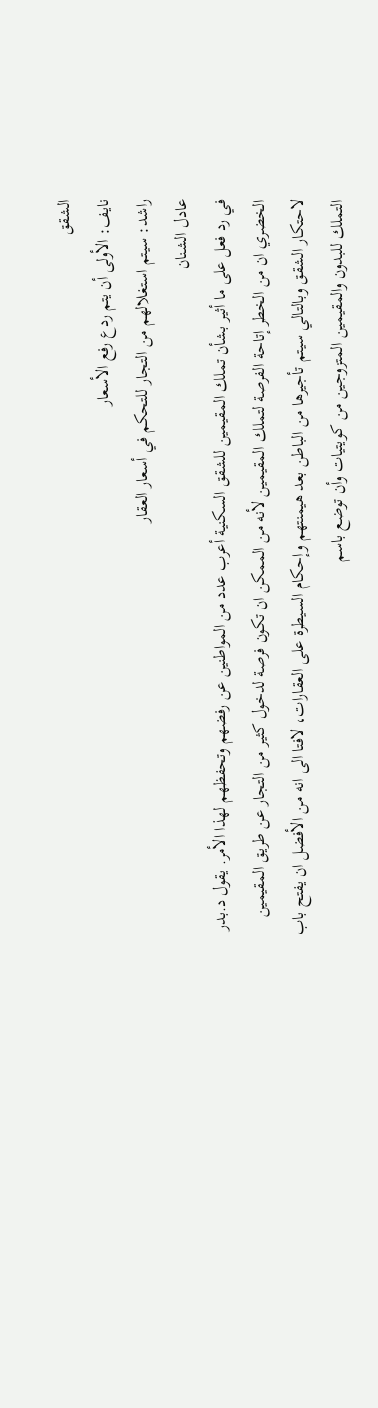الشقق
نايف: الأولى أن يتم ردع رفع الأسعار
راشد: سيتم استغلالهم من التجار للتحكم في أسعار العقار
عادل الشنان
في رد فعل على ما أثير بشأن تملك المقيمين للشقق السكنية أعرب عدد من المواطنين عن رفضهم وتحفظهم لهذا الأمر. يقول د.بدر الخضري ان من الخطر إتاحة الفرصة لتملك المقيمين لأنه من الممكن ان تكون فرصة لدخول كثير من التجار عن طريق المقيمين لاحتكار الشقق وبالتالي سيتم تأجيرها من الباطن بعد هيمنتهم وإحكام السيطرة على العقارات، لافتا الى انه من الأفضل ان يفتح باب التملك للبدون والمقيمين المتزوجين من كويتيات وأن توضع باسم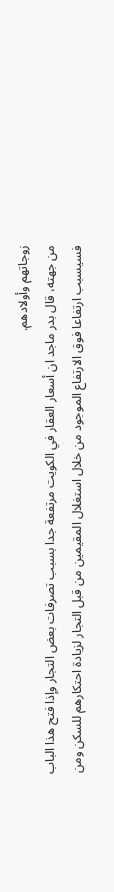زوجاتهم وأولادهم.
من جهته، قال بدر ماجد ان أسعار العقار في الكويت مرتفعة جدا بسبب تصرفات بعض التجار وإذا فتح هذا الباب فسيسبب ارتفاعا فوق الارتفاع الموجود من خلال استغلال المقيمين من قبل التجار لزيادة احتكارهم للسكن ومن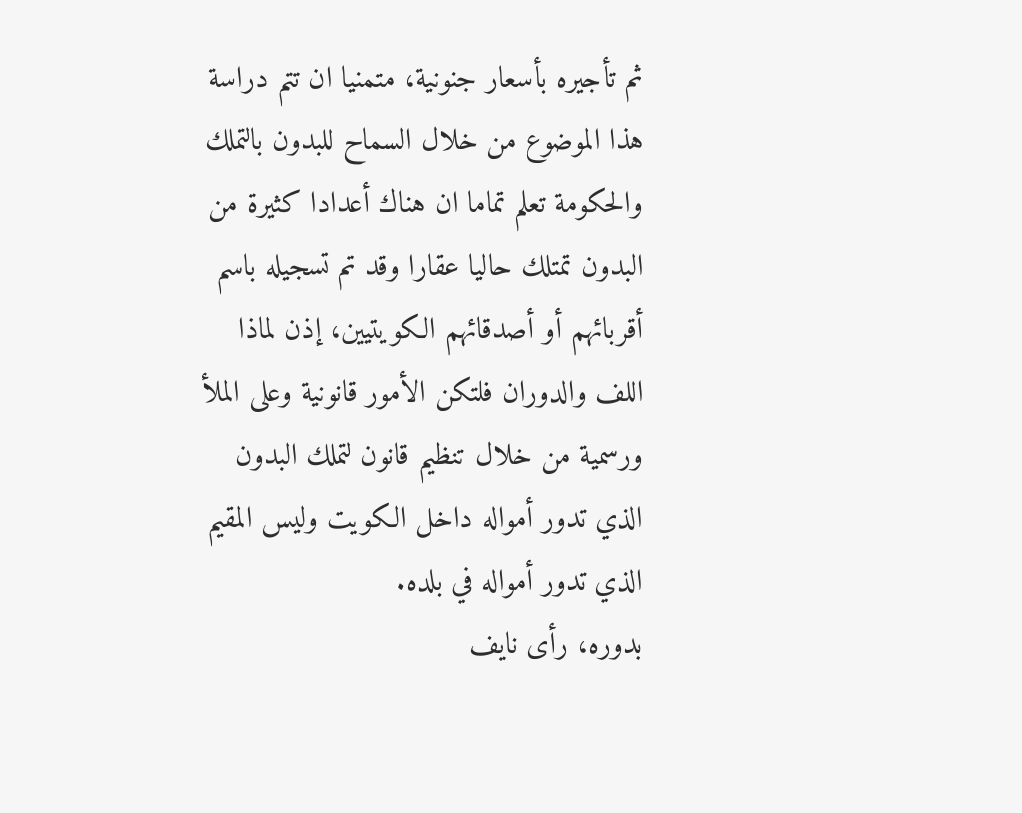ثم تأجيره بأسعار جنونية، متمنيا ان تتم دراسة هذا الموضوع من خلال السماح للبدون بالتملك والحكومة تعلم تماما ان هناك أعدادا كثيرة من البدون تمتلك حاليا عقارا وقد تم تسجيله باسم أقربائهم أو أصدقائهم الكويتيين، إذن لماذا اللف والدوران فلتكن الأمور قانونية وعلى الملأ ورسمية من خلال تنظيم قانون لتملك البدون الذي تدور أمواله داخل الكويت وليس المقيم الذي تدور أمواله في بلده.
بدوره، رأى نايف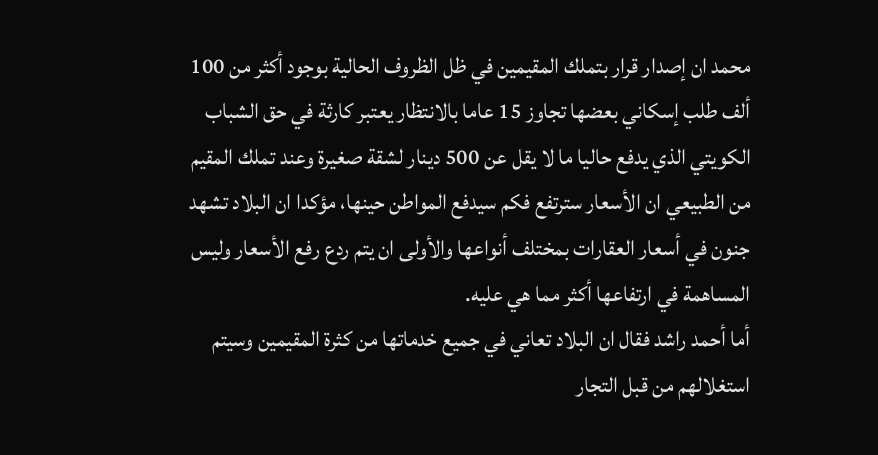محمد ان إصدار قرار بتملك المقيمين في ظل الظروف الحالية بوجود أكثر من 100 ألف طلب إسكاني بعضها تجاوز 15 عاما بالانتظار يعتبر كارثة في حق الشباب الكويتي الذي يدفع حاليا ما لا يقل عن 500 دينار لشقة صغيرة وعند تملك المقيم من الطبيعي ان الأسعار سترتفع فكم سيدفع المواطن حينها، مؤكدا ان البلاد تشهد جنون في أسعار العقارات بمختلف أنواعها والأولى ان يتم ردع رفع الأسعار وليس المساهمة في ارتفاعها أكثر مما هي عليه.
أما أحمد راشد فقال ان البلاد تعاني في جميع خدماتها من كثرة المقيمين وسيتم استغلالهم من قبل التجار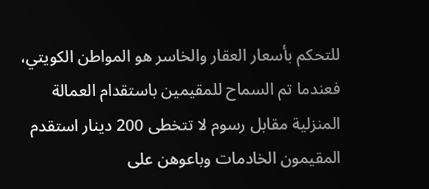للتحكم بأسعار العقار والخاسر هو المواطن الكويتي، فعندما تم السماح للمقيمين باستقدام العمالة المنزلية مقابل رسوم لا تتخطى 200 دينار استقدم المقيمون الخادمات وباعوهن على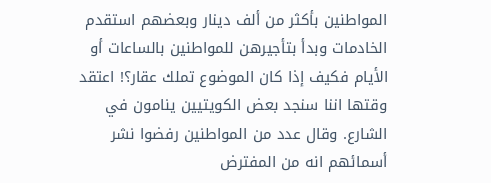المواطنين بأكثر من ألف دينار وبعضهم استقدم الخادمات وبدأ بتأجيرهن للمواطنين بالساعات أو الأيام فكيف إذا كان الموضوع تملك عقار؟! اعتقد وقتها اننا سنجد بعض الكويتيين ينامون في الشارع. وقال عدد من المواطنين رفضوا نشر أسمائهم انه من المفترض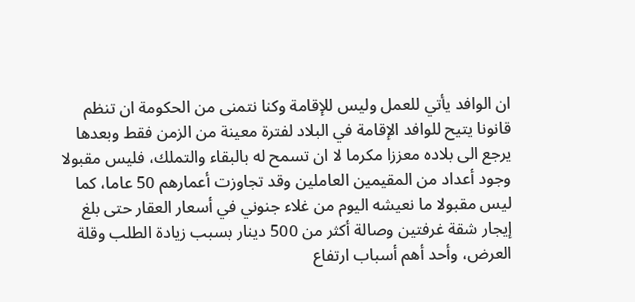ان الوافد يأتي للعمل وليس للإقامة وكنا نتمنى من الحكومة ان تنظم قانونا يتيح للوافد الإقامة في البلاد لفترة معينة من الزمن فقط وبعدها يرجع الى بلاده معززا مكرما لا ان تسمح له بالبقاء والتملك، فليس مقبولا وجود أعداد من المقيمين العاملين وقد تجاوزت أعمارهم 50 عاما، كما ليس مقبولا ما نعيشه اليوم من غلاء جنوني في أسعار العقار حتى بلغ إيجار شقة غرفتين وصالة أكثر من 500 دينار بسبب زيادة الطلب وقلة العرض، وأحد أهم أسباب ارتفاع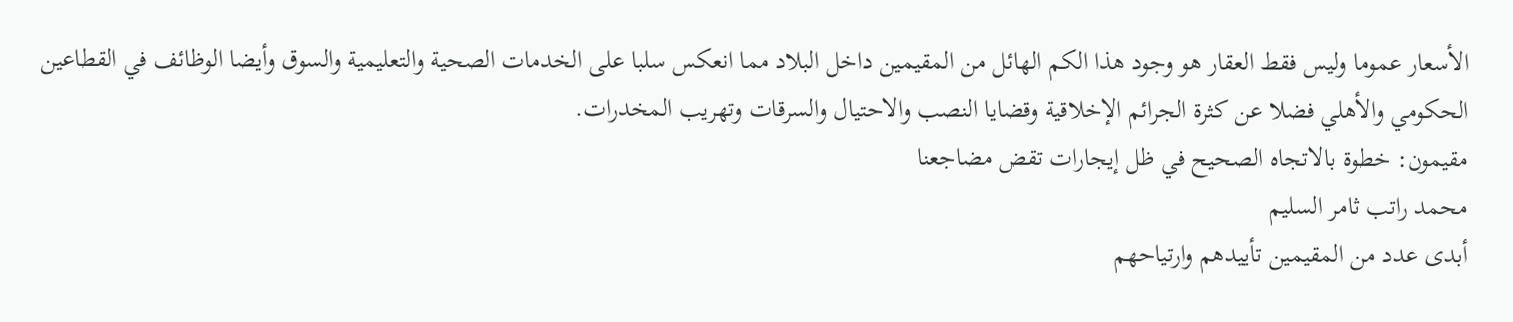الأسعار عموما وليس فقط العقار هو وجود هذا الكم الهائل من المقيمين داخل البلاد مما انعكس سلبا على الخدمات الصحية والتعليمية والسوق وأيضا الوظائف في القطاعين الحكومي والأهلي فضلا عن كثرة الجرائم الإخلاقية وقضايا النصب والاحتيال والسرقات وتهريب المخدرات.
مقيمون: خطوة بالاتجاه الصحيح في ظل إيجارات تقض مضاجعنا
محمد راتب ثامر السليم
أبدى عدد من المقيمين تأييدهم وارتياحهم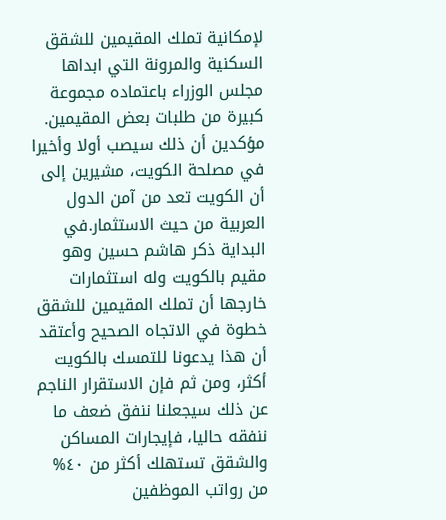لإمكانية تملك المقيمين للشقق السكنية والمرونة التي ابداها مجلس الوزراء باعتماده مجموعة كبيرة من طلبات بعض المقيمين. مؤكدين أن ذلك سيصب أولا وأخيرا في مصلحة الكويت، مشيرين إلى أن الكويت تعد من آمن الدول العربية من حيث الاستثمار.في البداية ذكر هاشم حسين وهو مقيم بالكويت وله استثمارات خارجها أن تملك المقيمين للشقق خطوة في الاتجاه الصحيح وأعتقد أن هذا يدعونا للتمسك بالكويت أكثر، ومن ثم فإن الاستقرار الناجم عن ذلك سيجعلنا ننفق ضعف ما ننفقه حاليا، فإيجارات المساكن والشقق تستهلك أكثر من ٤٠% من رواتب الموظفين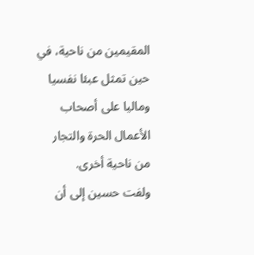المقيمين من ناحية، في حين تمثل عبئا نفسيا وماليا على أصحاب الأعمال الحرة والتجار من ناحية أخرى.
ولفت حسين إلى أن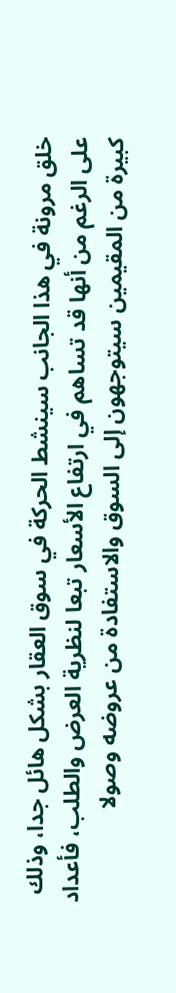خلق مرونة في هذا الجانب سينشط الحركة في سوق العقار بشكل هائل جدا، وذلك على الرغم من أنها قد تساهم في ارتفاع الأسعار تبعا لنظرية العرض والطلب، فأعداد كبيرة من المقيمين سيتوجهون إلى السوق والاستفادة من عروضه وصولا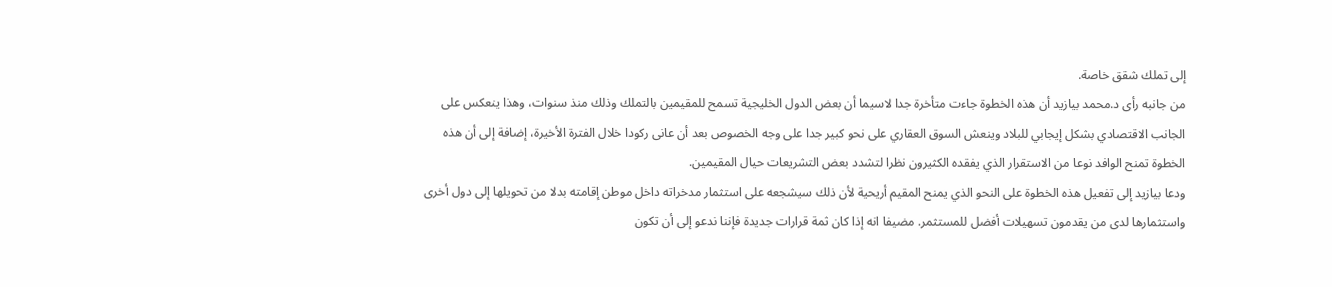إلى تملك شقق خاصة.
من جانبه رأى د.محمد بيازيد أن هذه الخطوة جاءت متأخرة جدا لاسيما أن بعض الدول الخليجية تسمح للمقيمين بالتملك وذلك منذ سنوات، وهذا ينعكس على الجانب الاقتصادي بشكل إيجابي للبلاد وينعش السوق العقاري على نحو كبير جدا على وجه الخصوص بعد أن عانى ركودا خلال الفترة الأخيرة، إضافة إلى أن هذه الخطوة تمنح الوافد نوعا من الاستقرار الذي يفقده الكثيرون نظرا لتشدد بعض التشريعات حيال المقيمين.
ودعا بيازيد إلى تفعيل هذه الخطوة على النحو الذي يمنح المقيم أريحية لأن ذلك سيشجعه على استثمار مدخراته داخل موطن إقامته بدلا من تحويلها إلى دول أخرى واستثمارها لدى من يقدمون تسهيلات أفضل للمستثمر. مضيفا انه إذا كان ثمة قرارات جديدة فإننا ندعو إلى أن تكون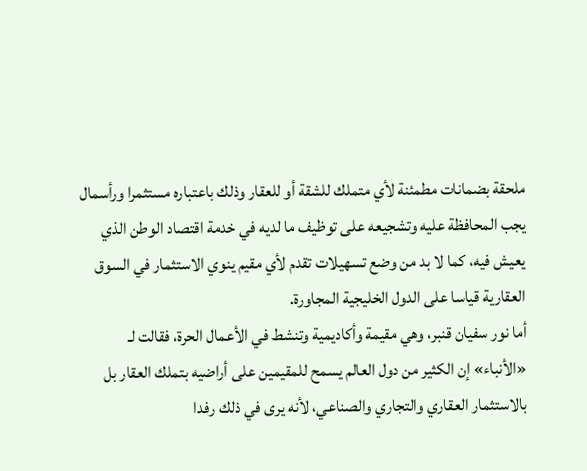ملحقة بضمانات مطمئنة لأي متملك للشقة أو للعقار وذلك باعتباره مستثمرا ورأسمال يجب المحافظة عليه وتشجيعه على توظيف ما لديه في خدمة اقتصاد الوطن الذي يعيش فيه، كما لا بد من وضع تسهيلات تقدم لأي مقيم ينوي الاستثمار في السوق العقارية قياسا على الدول الخليجية المجاورة.
أما نور سفيان قنبر، وهي مقيمة وأكاديمية وتنشط في الأعمال الحرة، فقالت لـ «الأنباء» إن الكثير من دول العالم يسمح للمقيمين على أراضيه بتملك العقار بل بالاستثمار العقاري والتجاري والصناعي، لأنه يرى في ذلك رفدا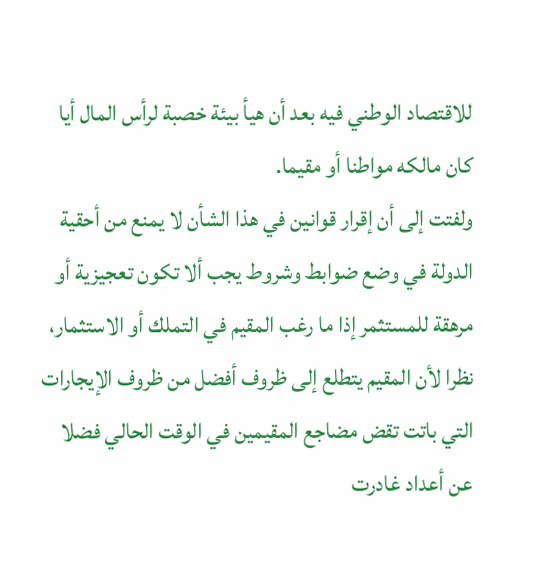للاقتصاد الوطني فيه بعد أن هيأ بيئة خصبة لرأس المال أيا كان مالكه مواطنا أو مقيما.
ولفتت إلى أن إقرار قوانين في هذا الشأن لا يمنع من أحقية الدولة في وضع ضوابط وشروط يجب ألا تكون تعجيزية أو مرهقة للمستثمر إذا ما رغب المقيم في التملك أو الاستثمار، نظرا لأن المقيم يتطلع إلى ظروف أفضل من ظروف الإيجارات التي باتت تقض مضاجع المقيمين في الوقت الحالي فضلا عن أعداد غادرت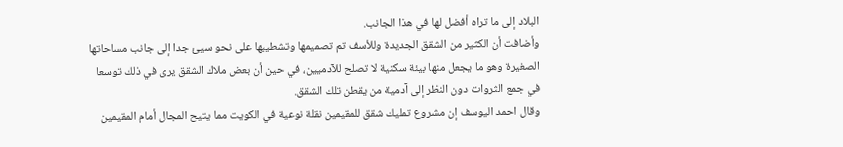البلاد إلى ما تراه أفضل لها في هذا الجانب.
وأضافت أن الكثير من الشقق الجديدة وللأسف تم تصميمها وتشطيبها على نحو سيئ جدا إلى جانب مساحاتها الصغيرة وهو ما يجعل منها بيئة سكنية لا تصلح للآدميين، في حين أن بعض ملاك الشقق يرى في ذلك توسعا في جمع الثروات دون النظر إلى آدمية من يقطن تلك الشقق.
وقال احمد اليوسف إن مشروع تمليك شقق للمقيمين نقلة نوعية في الكويت مما يتيح المجال أمام المقيمين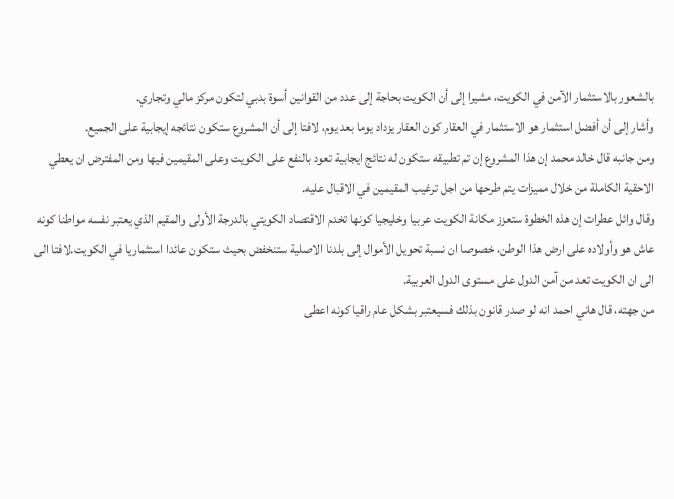بالشعور بالاستثمار الآمن في الكويت، مشيرا إلى أن الكويت بحاجة إلى عدد من القوانين أسوة بدبي لتكون مركز مالي وتجاري.
وأشار إلى أن أفضل استثمار هو الاستثمار في العقار كون العقار يزداد يوما بعد يوم، لافتا إلى أن المشروع ستكون نتائجه إيجابية على الجميع.
ومن جانبه قال خالد محمد إن هذا المشروع إن تم تطبيقه ستكون له نتائج ايجابية تعود بالنفع على الكويت وعلى المقيمين فيها ومن المفترض ان يعطي الاحقية الكاملة من خلال مميزات يتم طرحها من اجل ترغيب المقيمين في الاقبال عليه.
وقال وائل عطرات إن هذه الخطوة ستعزز مكانة الكويت عربيا وخليجيا كونها تخدم الاقتصاد الكويتي بالدرجة الأولى والمقيم الذي يعتبر نفسه مواطنا كونه عاش هو وأولاده على ارض هذا الوطن، خصوصا ان نسبة تحويل الأموال إلى بلدنا الاصلية ستنخفض بحيث ستكون عائدا استثماريا في الكويت.لافتا الى الى ان الكويت تعد من آمن الدول على مستوى الدول العربية.
من جهته، قال هاني احمد انه لو صدر قانون بذلك فسيعتبر بشكل عام راقيا كونه اعطى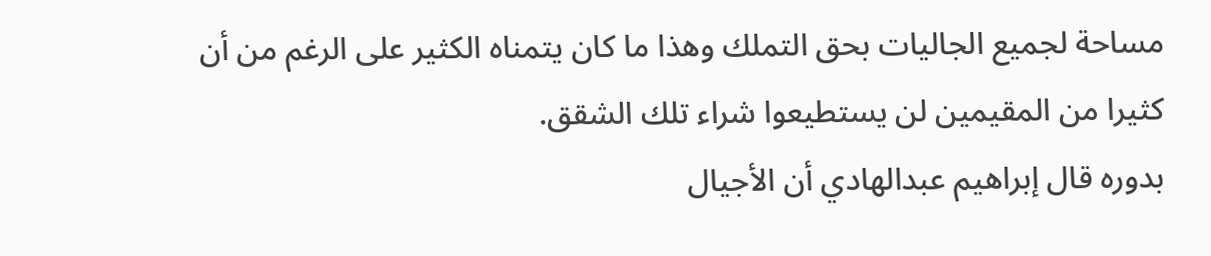مساحة لجميع الجاليات بحق التملك وهذا ما كان يتمناه الكثير على الرغم من أن كثيرا من المقيمين لن يستطيعوا شراء تلك الشقق.
بدوره قال إبراهيم عبدالهادي أن الأجيال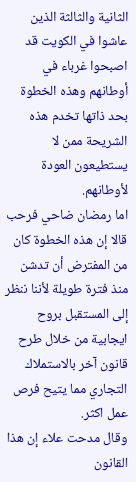الثانية والثالثة الذين عاشوا في الكويت قد اصبحوا غرباء في أوطانهم وهذه الخطوة بحد ذاتها تخدم هذه الشريحة ممن لا يستطيعون العودة لأوطانهم.
اما رمضان ضاحي فرحب قالا إن هذه الخطوة كان من المفترض أن تدشن منذ فترة طويلة لأننا ننظر إلى المستقبل بروح ايجابية من خلال طرح قانون آخر بالاستملاك التجاري مما يتيح فرص عمل اكثر.
وقال مدحت علاء إن هذا القانون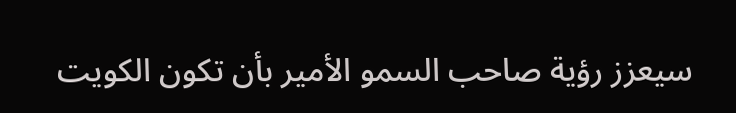سيعزز رؤية صاحب السمو الأمير بأن تكون الكويت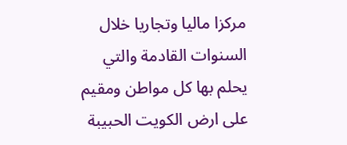مركزا ماليا وتجاريا خلال السنوات القادمة والتي يحلم بها كل مواطن ومقيم على ارض الكويت الحبيبة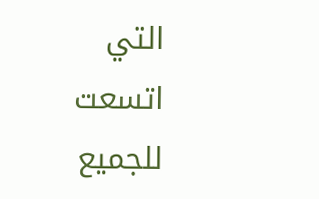التي اتسعت للجميع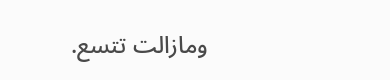ومازالت تتسع.